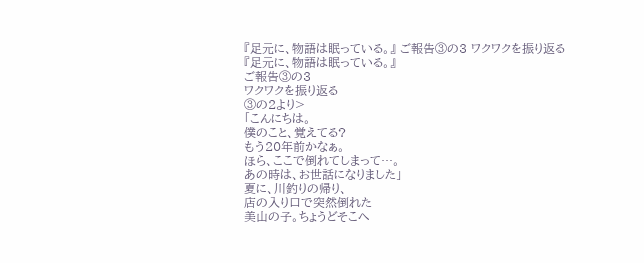『足元に、物語は眠っている。』 ご報告③の3 ワクワクを振り返る
『足元に、物語は眠っている。』
ご報告③の3
ワクワクを振り返る
③の2より>
「こんにちは。
僕のこと、覚えてる?
もう20年前かなぁ。
ほら、ここで倒れてしまって…。
あの時は、お世話になりました」
夏に、川釣りの帰り、
店の入り口で突然倒れた
美山の子。ちょうどそこへ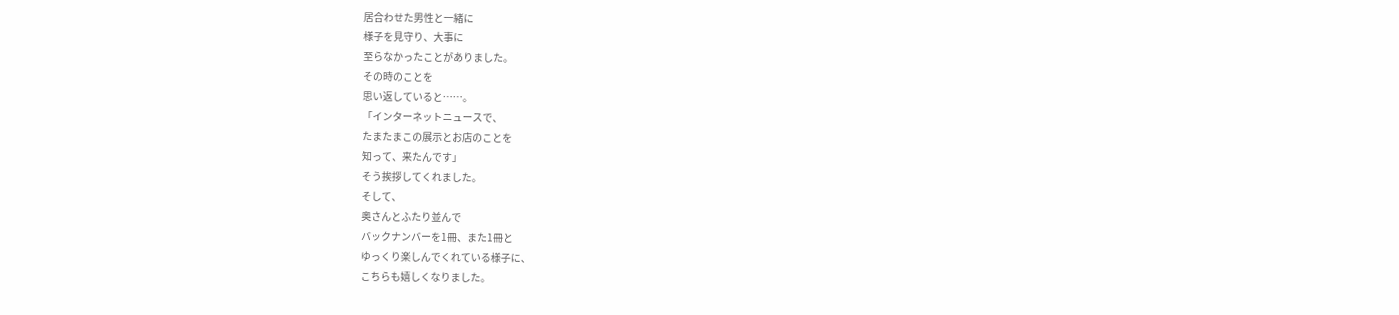居合わせた男性と一緒に
様子を見守り、大事に
至らなかったことがありました。
その時のことを
思い返していると……。
「インターネットニュースで、
たまたまこの展示とお店のことを
知って、来たんです」
そう挨拶してくれました。
そして、
奥さんとふたり並んで
バックナンバーを1冊、また1冊と
ゆっくり楽しんでくれている様子に、
こちらも嬉しくなりました。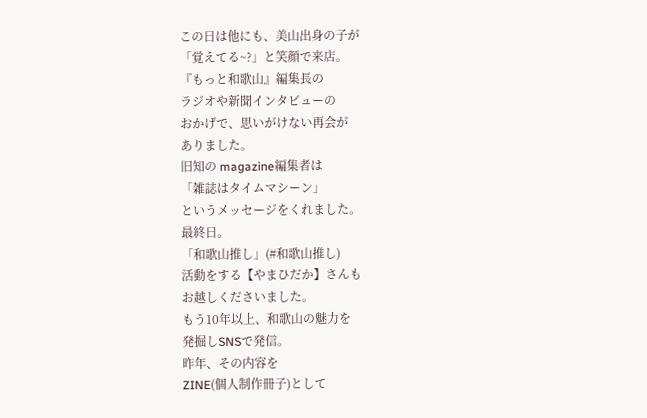この日は他にも、美山出身の子が
「覚えてる~?」と笑顔で来店。
『もっと和歌山』編集長の
ラジオや新聞インタビューの
おかげで、思いがけない再会が
ありました。
旧知の magazine編集者は
「雑誌はタイムマシーン」
というメッセージをくれました。
最終日。
「和歌山推し」(#和歌山推し)
活動をする【やまひだか】さんも
お越しくださいました。
もう10年以上、和歌山の魅力を
発掘しSNSで発信。
昨年、その内容を
ZINE(個人制作冊子)として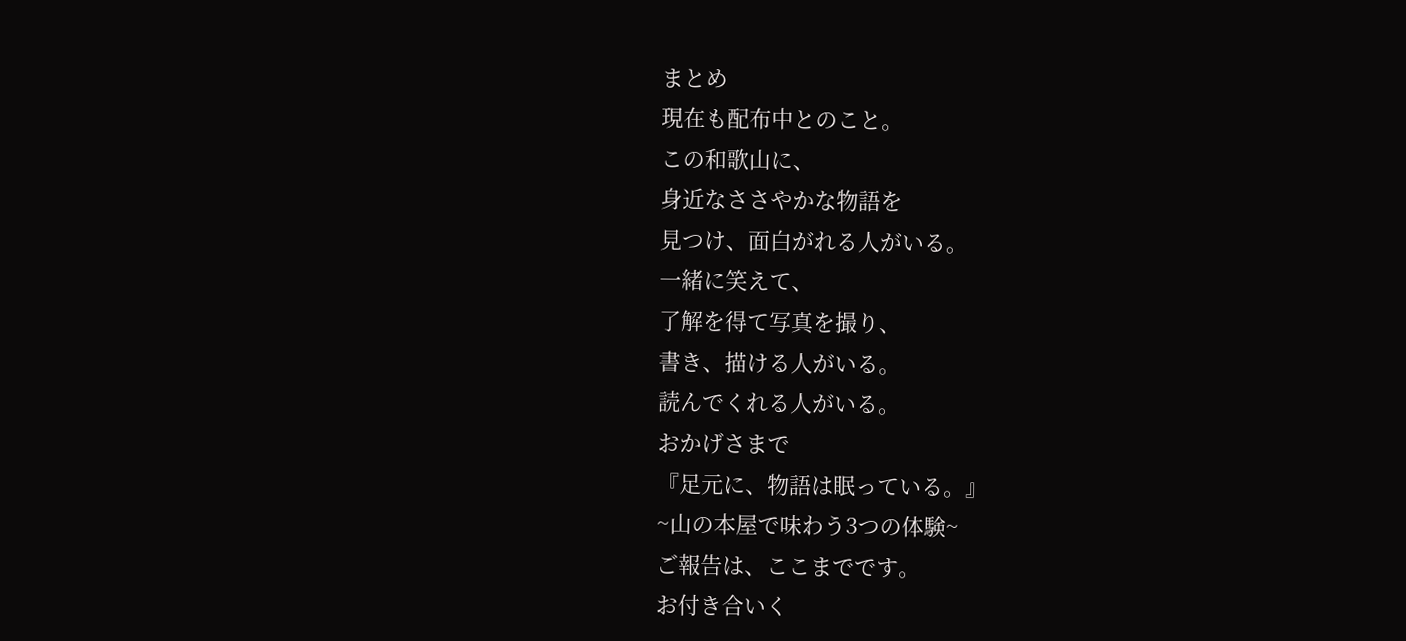まとめ
現在も配布中とのこと。
この和歌山に、
身近なささやかな物語を
見つけ、面白がれる人がいる。
一緒に笑えて、
了解を得て写真を撮り、
書き、描ける人がいる。
読んでくれる人がいる。
おかげさまで
『足元に、物語は眠っている。』
~山の本屋で味わう3つの体験~
ご報告は、ここまでです。
お付き合いく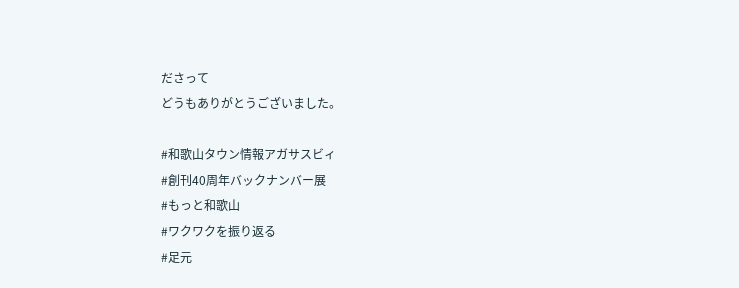ださって
どうもありがとうございました。

#和歌山タウン情報アガサスビィ
#創刊40周年バックナンバー展
#もっと和歌山
#ワクワクを振り返る
#足元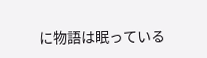に物語は眠っている